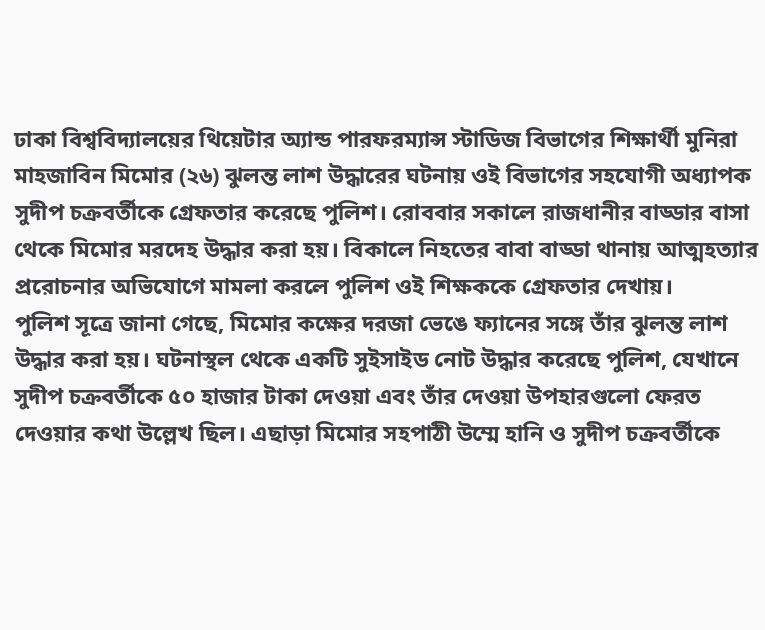ঢাকা বিশ্ববিদ্যালয়ের থিয়েটার অ্যান্ড পারফরম্যান্স স্টাডিজ বিভাগের শিক্ষার্থী মুনিরা মাহজাবিন মিমোর (২৬) ঝুলন্ত লাশ উদ্ধারের ঘটনায় ওই বিভাগের সহযোগী অধ্যাপক সুদীপ চক্রবর্তীকে গ্রেফতার করেছে পুলিশ। রোববার সকালে রাজধানীর বাড্ডার বাসা থেকে মিমোর মরদেহ উদ্ধার করা হয়। বিকালে নিহতের বাবা বাড্ডা থানায় আত্মহত্যার প্ররোচনার অভিযোগে মামলা করলে পুলিশ ওই শিক্ষককে গ্রেফতার দেখায়।
পুলিশ সূত্রে জানা গেছে, মিমোর কক্ষের দরজা ভেঙে ফ্যানের সঙ্গে তাঁর ঝুলন্ত লাশ উদ্ধার করা হয়। ঘটনাস্থল থেকে একটি সুইসাইড নোট উদ্ধার করেছে পুলিশ, যেখানে সুদীপ চক্রবর্তীকে ৫০ হাজার টাকা দেওয়া এবং তাঁর দেওয়া উপহারগুলো ফেরত দেওয়ার কথা উল্লেখ ছিল। এছাড়া মিমোর সহপাঠী উম্মে হানি ও সুদীপ চক্রবর্তীকে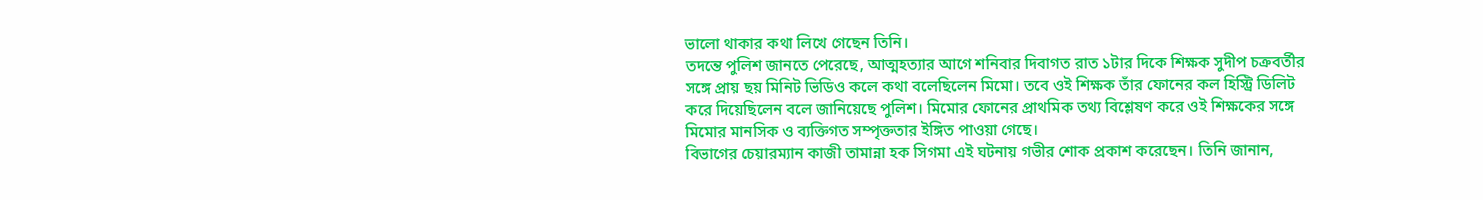ভালো থাকার কথা লিখে গেছেন তিনি।
তদন্তে পুলিশ জানতে পেরেছে, আত্মহত্যার আগে শনিবার দিবাগত রাত ১টার দিকে শিক্ষক সুদীপ চক্রবর্তীর সঙ্গে প্রায় ছয় মিনিট ভিডিও কলে কথা বলেছিলেন মিমো। তবে ওই শিক্ষক তাঁর ফোনের কল হিস্ট্রি ডিলিট করে দিয়েছিলেন বলে জানিয়েছে পুলিশ। মিমোর ফোনের প্রাথমিক তথ্য বিশ্লেষণ করে ওই শিক্ষকের সঙ্গে মিমোর মানসিক ও ব্যক্তিগত সম্পৃক্ততার ইঙ্গিত পাওয়া গেছে।
বিভাগের চেয়ারম্যান কাজী তামান্না হক সিগমা এই ঘটনায় গভীর শোক প্রকাশ করেছেন। তিনি জানান,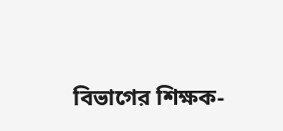বিভাগের শিক্ষক-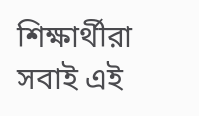শিক্ষার্থীরা সবাই এই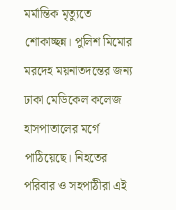মর্মান্তিক মৃত্যুতে শোকাচ্ছন্ন। পুলিশ মিমোর মরদেহ ময়নাতদন্তের জন্য ঢাকা মেডিকেল কলেজ হাসপাতালের মর্গে পাঠিয়েছে। নিহতের পরিবার ও সহপাঠীরা এই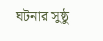ঘটনার সুষ্ঠু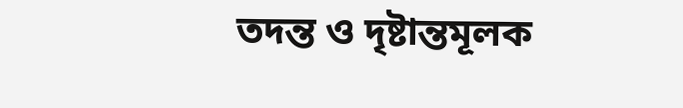তদন্ত ও দৃষ্টান্তমূলক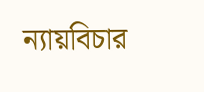ন্যায়বিচার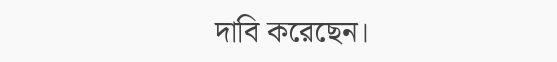দাবি করেছেন।